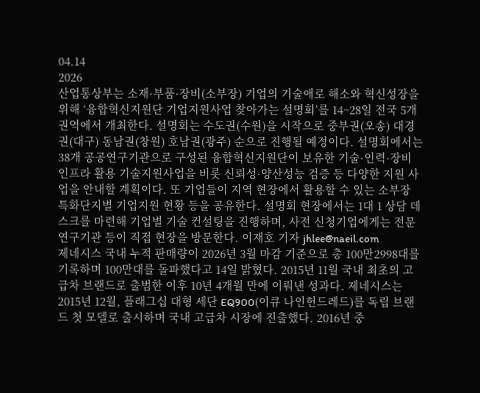04.14
2026
산업통상부는 소재·부품·장비(소부장) 기업의 기술애로 해소와 혁신성장을 위해 ‘융합혁신지원단 기업지원사업 찾아가는 설명회’를 14~28일 전국 5개 권역에서 개최한다. 설명회는 수도권(수원)을 시작으로 중부권(오송) 대경권(대구) 동남권(창원) 호남권(광주) 순으로 진행될 예정이다. 설명회에서는 38개 공공연구기관으로 구성된 융합혁신지원단이 보유한 기술·인력·장비 인프라 활용 기술지원사업을 비롯 신뢰성·양산성능 검증 등 다양한 지원 사업을 안내할 계획이다. 또 기업들이 지역 현장에서 활용할 수 있는 소부장 특화단지별 기업지원 현황 등을 공유한다. 설명회 현장에서는 1대 1 상담 데스크를 마련해 기업별 기술 컨설팅을 진행하며, 사전 신청기업에게는 전문 연구기관 등이 직접 현장을 방문한다. 이재호 기자 jhlee@naeil.com
제네시스 국내 누적 판매량이 2026년 3월 마감 기준으로 총 100만2998대를 기록하며 100만대를 돌파했다고 14일 밝혔다. 2015년 11월 국내 최초의 고급차 브랜드로 출범한 이후 10년 4개월 만에 이뤄낸 성과다. 제네시스는 2015년 12월, 플래그십 대형 세단 EQ900(이큐 나인헌드레드)를 독립 브랜드 첫 모델로 출시하며 국내 고급차 시장에 진출했다. 2016년 중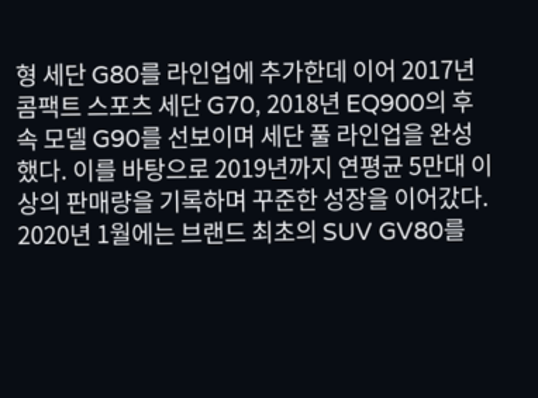형 세단 G80를 라인업에 추가한데 이어 2017년 콤팩트 스포츠 세단 G70, 2018년 EQ900의 후속 모델 G90를 선보이며 세단 풀 라인업을 완성했다. 이를 바탕으로 2019년까지 연평균 5만대 이상의 판매량을 기록하며 꾸준한 성장을 이어갔다. 2020년 1월에는 브랜드 최초의 SUV GV80를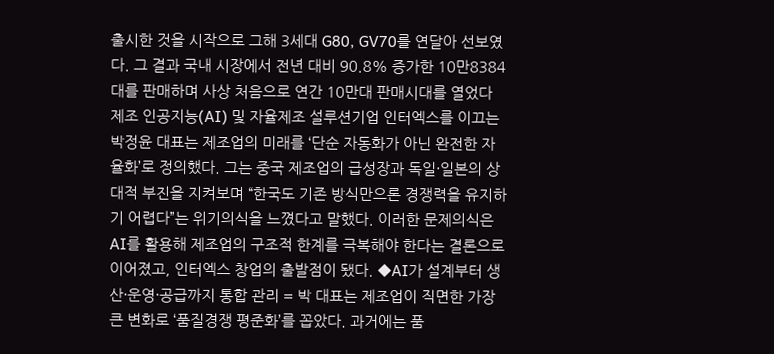출시한 것을 시작으로 그해 3세대 G80, GV70를 연달아 선보였다. 그 결과 국내 시장에서 전년 대비 90.8% 증가한 10만8384대를 판매하며 사상 처음으로 연간 10만대 판매시대를 열었다
제조 인공지능(AI) 및 자율제조 설루션기업 인터엑스를 이끄는 박정윤 대표는 제조업의 미래를 ‘단순 자동화가 아닌 완전한 자율화’로 정의했다. 그는 중국 제조업의 급성장과 독일·일본의 상대적 부진을 지켜보며 “한국도 기존 방식만으론 경쟁력을 유지하기 어렵다”는 위기의식을 느꼈다고 말했다. 이러한 문제의식은 AI를 활용해 제조업의 구조적 한계를 극복해야 한다는 결론으로 이어졌고, 인터엑스 창업의 출발점이 됐다. ◆AI가 설계부터 생산·운영·공급까지 통합 관리 = 박 대표는 제조업이 직면한 가장 큰 변화로 ‘품질경쟁 평준화’를 꼽았다. 과거에는 품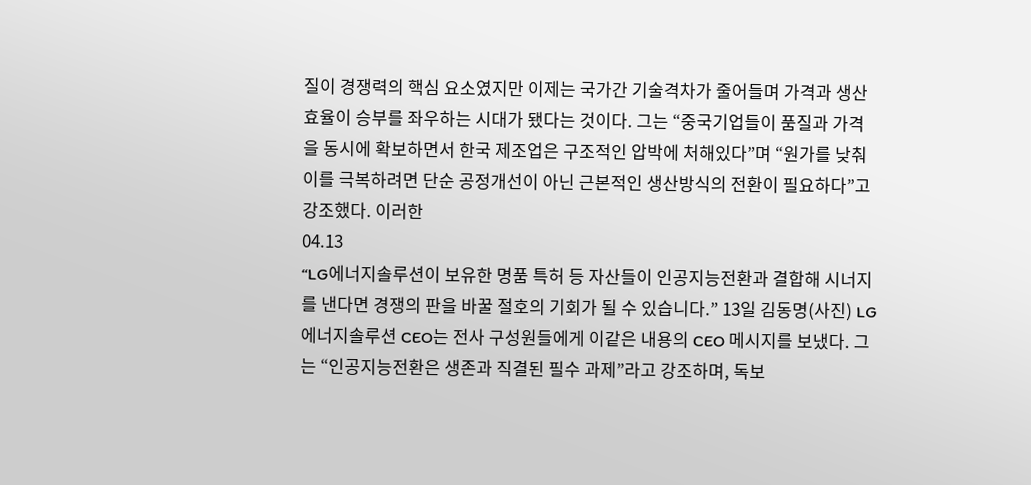질이 경쟁력의 핵심 요소였지만 이제는 국가간 기술격차가 줄어들며 가격과 생산효율이 승부를 좌우하는 시대가 됐다는 것이다. 그는 “중국기업들이 품질과 가격을 동시에 확보하면서 한국 제조업은 구조적인 압박에 처해있다”며 “원가를 낮춰 이를 극복하려면 단순 공정개선이 아닌 근본적인 생산방식의 전환이 필요하다”고 강조했다. 이러한
04.13
“LG에너지솔루션이 보유한 명품 특허 등 자산들이 인공지능전환과 결합해 시너지를 낸다면 경쟁의 판을 바꿀 절호의 기회가 될 수 있습니다.” 13일 김동명(사진) LG에너지솔루션 CEO는 전사 구성원들에게 이같은 내용의 CEO 메시지를 보냈다. 그는 “인공지능전환은 생존과 직결된 필수 과제”라고 강조하며, 독보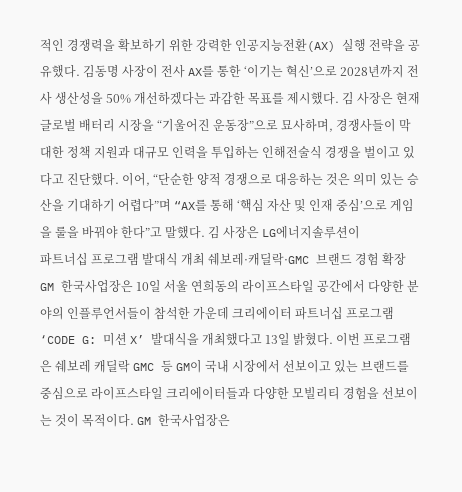적인 경쟁력을 확보하기 위한 강력한 인공지능전환(AX) 실행 전략을 공유했다. 김동명 사장이 전사 AX를 통한 ‘이기는 혁신’으로 2028년까지 전사 생산성을 50% 개선하겠다는 과감한 목표를 제시했다. 김 사장은 현재 글로벌 배터리 시장을 “기울어진 운동장”으로 묘사하며, 경쟁사들이 막대한 정책 지원과 대규모 인력을 투입하는 인해전술식 경쟁을 벌이고 있다고 진단했다. 이어, “단순한 양적 경쟁으로 대응하는 것은 의미 있는 승산을 기대하기 어렵다”며 “AX를 통해 ‘핵심 자산 및 인재 중심’으로 게임을 룰을 바꿔야 한다”고 말했다. 김 사장은 LG에너지솔루션이
파트너십 프로그램 발대식 개최 쉐보레·캐딜락·GMC 브랜드 경험 확장 GM 한국사업장은 10일 서울 연희동의 라이프스타일 공간에서 다양한 분야의 인플루언서들이 참석한 가운데 크리에이터 파트너십 프로그램 ‘CODE G: 미션 X’ 발대식을 개최했다고 13일 밝혔다. 이번 프로그램은 쉐보레 캐딜락 GMC 등 GM이 국내 시장에서 선보이고 있는 브랜드를 중심으로 라이프스타일 크리에이터들과 다양한 모빌리티 경험을 선보이는 것이 목적이다. GM 한국사업장은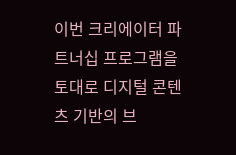이번 크리에이터 파트너십 프로그램을 토대로 디지털 콘텐츠 기반의 브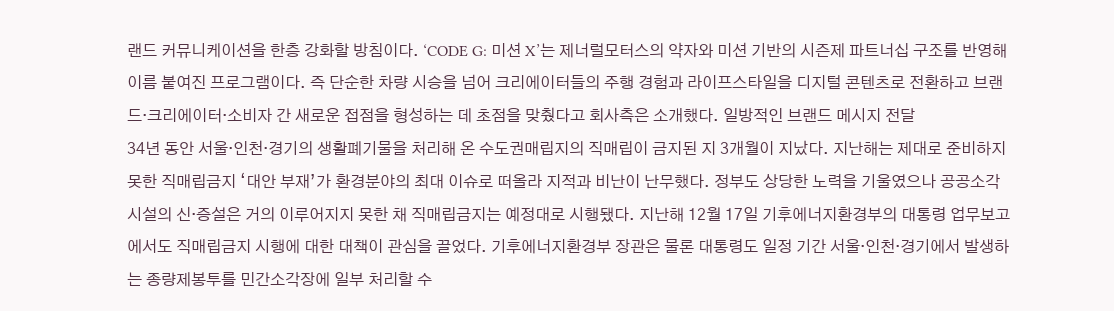랜드 커뮤니케이션을 한층 강화할 방침이다. ‘CODE G: 미션 X’는 제너럴모터스의 약자와 미션 기반의 시즌제 파트너십 구조를 반영해 이름 붙여진 프로그램이다. 즉 단순한 차량 시승을 넘어 크리에이터들의 주행 경험과 라이프스타일을 디지털 콘텐츠로 전환하고 브랜드·크리에이터·소비자 간 새로운 접점을 형성하는 데 초점을 맞췄다고 회사측은 소개했다. 일방적인 브랜드 메시지 전달
34년 동안 서울·인천·경기의 생활폐기물을 처리해 온 수도권매립지의 직매립이 금지된 지 3개월이 지났다. 지난해는 제대로 준비하지 못한 직매립금지 ‘대안 부재’가 환경분야의 최대 이슈로 떠올라 지적과 비난이 난무했다. 정부도 상당한 노력을 기울였으나 공공소각시설의 신·증설은 거의 이루어지지 못한 채 직매립금지는 예정대로 시행됐다. 지난해 12월 17일 기후에너지환경부의 대통령 업무보고에서도 직매립금지 시행에 대한 대책이 관심을 끌었다. 기후에너지환경부 장관은 물론 대통령도 일정 기간 서울·인천·경기에서 발생하는 종량제봉투를 민간소각장에 일부 처리할 수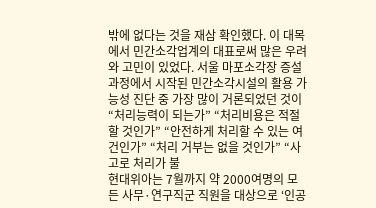밖에 없다는 것을 재삼 확인했다. 이 대목에서 민간소각업계의 대표로써 많은 우려와 고민이 있었다. 서울 마포소각장 증설과정에서 시작된 민간소각시설의 활용 가능성 진단 중 가장 많이 거론되었던 것이 “처리능력이 되는가” “처리비용은 적절할 것인가” “안전하게 처리할 수 있는 여건인가” “처리 거부는 없을 것인가” “사고로 처리가 불
현대위아는 7월까지 약 2000여명의 모든 사무·연구직군 직원을 대상으로 ‘인공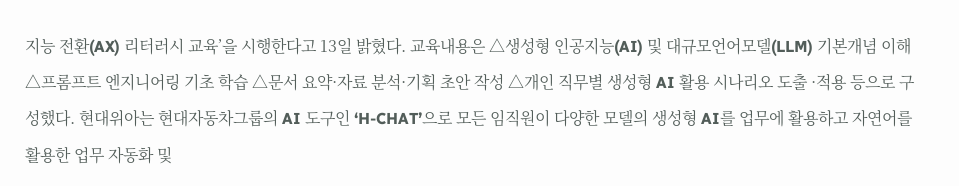지능 전환(AX) 리터러시 교육’을 시행한다고 13일 밝혔다. 교육내용은 △생성형 인공지능(AI) 및 대규모언어모델(LLM) 기본개념 이해 △프롬프트 엔지니어링 기초 학습 △문서 요약·자료 분석·기획 초안 작성 △개인 직무별 생성형 AI 활용 시나리오 도출 ·적용 등으로 구성했다. 현대위아는 현대자동차그룹의 AI 도구인 ‘H-CHAT’으로 모든 임직원이 다양한 모델의 생성형 AI를 업무에 활용하고 자연어를 활용한 업무 자동화 및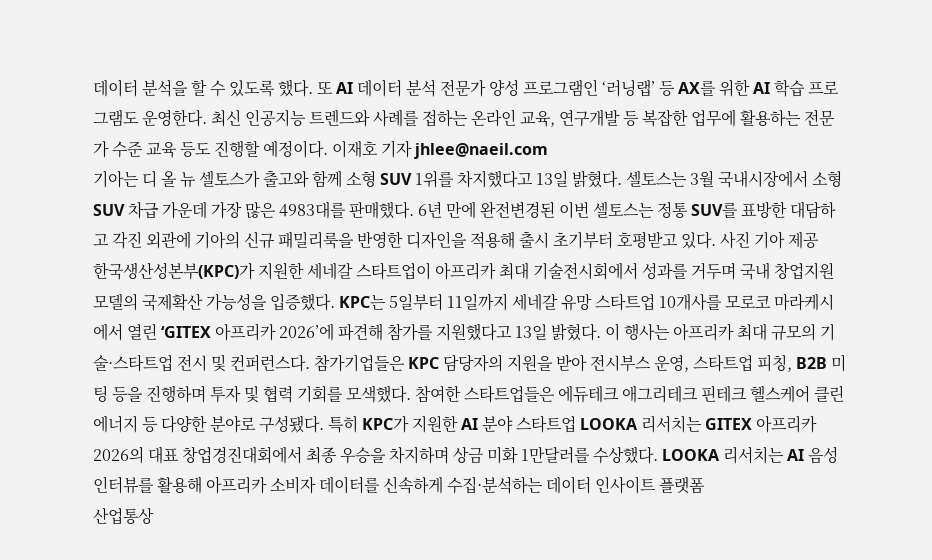데이터 분석을 할 수 있도록 했다. 또 AI 데이터 분석 전문가 양성 프로그램인 ‘러닝랩’ 등 AX를 위한 AI 학습 프로그램도 운영한다. 최신 인공지능 트렌드와 사례를 접하는 온라인 교육, 연구개발 등 복잡한 업무에 활용하는 전문가 수준 교육 등도 진행할 예정이다. 이재호 기자 jhlee@naeil.com
기아는 디 올 뉴 셀토스가 출고와 함께 소형 SUV 1위를 차지했다고 13일 밝혔다. 셀토스는 3월 국내시장에서 소형 SUV 차급 가운데 가장 많은 4983대를 판매했다. 6년 만에 완전변경된 이번 셀토스는 정통 SUV를 표방한 대담하고 각진 외관에 기아의 신규 패밀리룩을 반영한 디자인을 적용해 출시 초기부터 호평받고 있다. 사진 기아 제공
한국생산성본부(KPC)가 지원한 세네갈 스타트업이 아프리카 최대 기술전시회에서 성과를 거두며 국내 창업지원 모델의 국제확산 가능성을 입증했다. KPC는 5일부터 11일까지 세네갈 유망 스타트업 10개사를 모로코 마라케시에서 열린 ‘GITEX 아프리카 2026’에 파견해 참가를 지원했다고 13일 밝혔다. 이 행사는 아프리카 최대 규모의 기술·스타트업 전시 및 컨퍼런스다. 참가기업들은 KPC 담당자의 지원을 받아 전시부스 운영, 스타트업 피칭, B2B 미팅 등을 진행하며 투자 및 협력 기회를 모색했다. 참여한 스타트업들은 에듀테크 애그리테크 핀테크 헬스케어 클린에너지 등 다양한 분야로 구성됐다. 특히 KPC가 지원한 AI 분야 스타트업 LOOKA 리서치는 GITEX 아프리카 2026의 대표 창업경진대회에서 최종 우승을 차지하며 상금 미화 1만달러를 수상했다. LOOKA 리서치는 AI 음성 인터뷰를 활용해 아프리카 소비자 데이터를 신속하게 수집·분석하는 데이터 인사이트 플랫폼
산업통상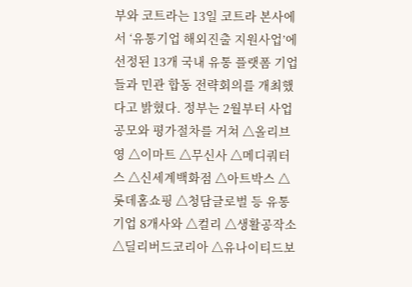부와 코트라는 13일 코트라 본사에서 ‘유통기업 해외진출 지원사업’에 선정된 13개 국내 유통 플랫폼 기업들과 민관 합동 전략회의를 개최했다고 밝혔다. 정부는 2월부터 사업 공모와 평가절차를 거쳐 △올리브영 △이마트 △무신사 △메디쿼터스 △신세계백화점 △아트박스 △롯데홈쇼핑 △청담글로벌 등 유통기업 8개사와 △컬리 △생활공작소 △딜리버드코리아 △유나이티드보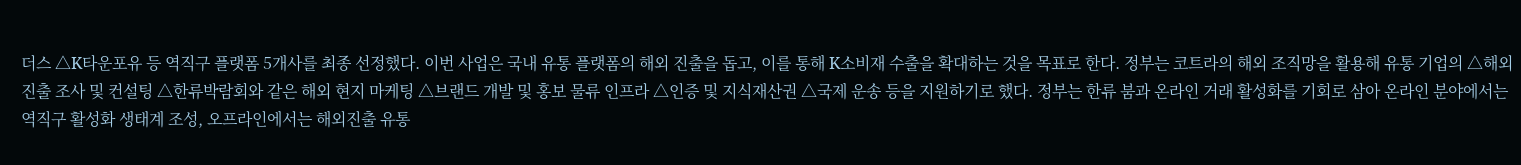더스 △K타운포유 등 역직구 플랫폼 5개사를 최종 선정했다. 이번 사업은 국내 유통 플랫폼의 해외 진출을 돕고, 이를 통해 K소비재 수출을 확대하는 것을 목표로 한다. 정부는 코트라의 해외 조직망을 활용해 유통 기업의 △해외진출 조사 및 컨설팅 △한류박람회와 같은 해외 현지 마케팅 △브랜드 개발 및 홍보 물류 인프라 △인증 및 지식재산권 △국제 운송 등을 지원하기로 했다. 정부는 한류 붐과 온라인 거래 활성화를 기회로 삼아 온라인 분야에서는 역직구 활성화 생태계 조성, 오프라인에서는 해외진출 유통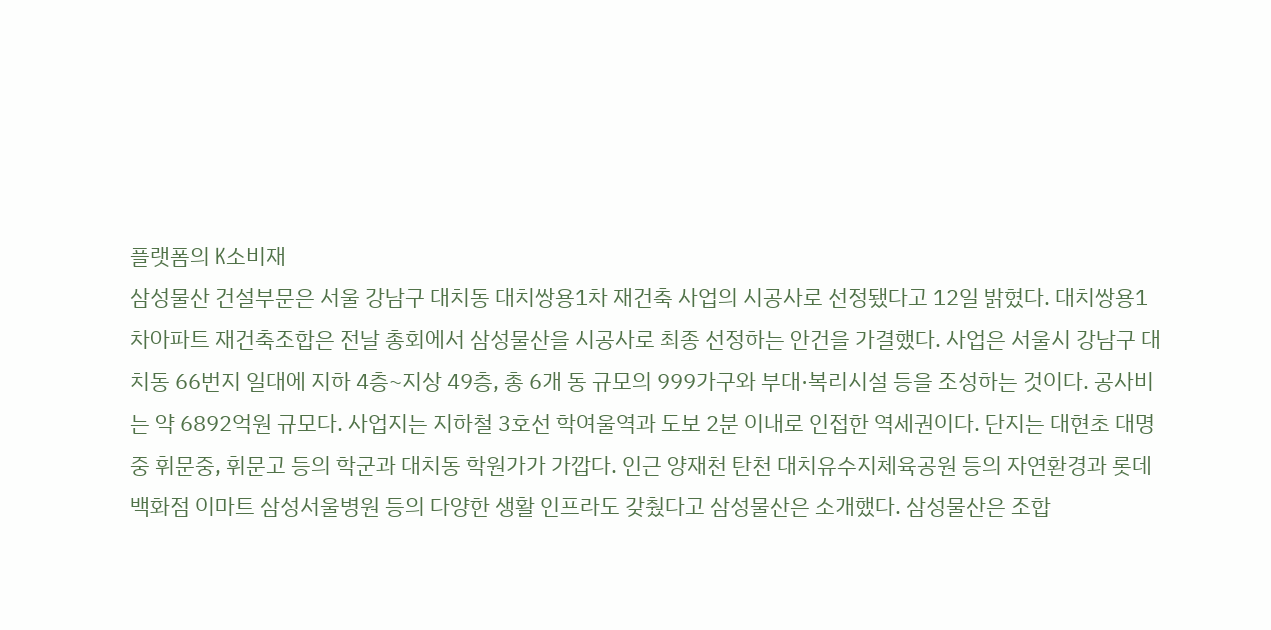플랫폼의 K소비재
삼성물산 건설부문은 서울 강남구 대치동 대치쌍용1차 재건축 사업의 시공사로 선정됐다고 12일 밝혔다. 대치쌍용1차아파트 재건축조합은 전날 총회에서 삼성물산을 시공사로 최종 선정하는 안건을 가결했다. 사업은 서울시 강남구 대치동 66번지 일대에 지하 4층~지상 49층, 총 6개 동 규모의 999가구와 부대·복리시설 등을 조성하는 것이다. 공사비는 약 6892억원 규모다. 사업지는 지하철 3호선 학여울역과 도보 2분 이내로 인접한 역세권이다. 단지는 대현초 대명중 휘문중, 휘문고 등의 학군과 대치동 학원가가 가깝다. 인근 양재천 탄천 대치유수지체육공원 등의 자연환경과 롯데백화점 이마트 삼성서울병원 등의 다양한 생활 인프라도 갖췄다고 삼성물산은 소개했다. 삼성물산은 조합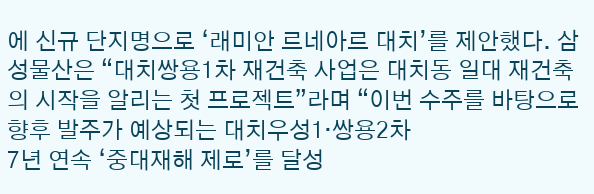에 신규 단지명으로 ‘래미안 르네아르 대치’를 제안했다. 삼성물산은 “대치쌍용1차 재건축 사업은 대치동 일대 재건축의 시작을 알리는 첫 프로젝트”라며 “이번 수주를 바탕으로 향후 발주가 예상되는 대치우성1·쌍용2차
7년 연속 ‘중대재해 제로’를 달성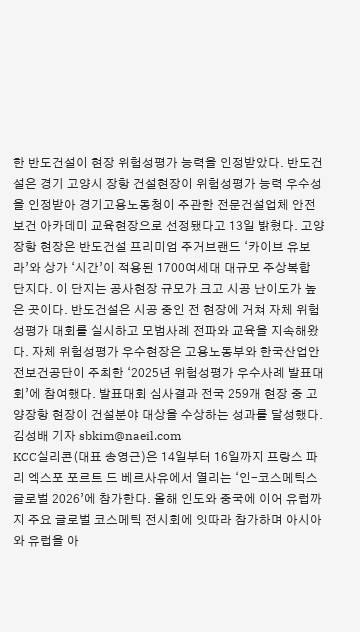한 반도건설이 현장 위험성평가 능력을 인정받았다. 반도건설은 경기 고양시 장항 건설현장이 위험성평가 능력 우수성을 인정받아 경기고용노동청이 주관한 전문건설업체 안전보건 아카데미 교육현장으로 선정됐다고 13일 밝혔다. 고양장항 현장은 반도건설 프리미엄 주거브랜드 ‘카이브 유보라’와 상가 ‘시간’이 적용된 1700여세대 대규모 주상복합 단지다. 이 단지는 공사현장 규모가 크고 시공 난이도가 높은 곳이다. 반도건설은 시공 중인 전 현장에 거쳐 자체 위험성평가 대회를 실시하고 모범사례 전파와 교육을 지속해왔다. 자체 위험성평가 우수현장은 고용노동부와 한국산업안전보건공단이 주최한 ‘2025년 위험성평가 우수사례 발표대회’에 참여했다. 발표대회 심사결과 전국 259개 현장 중 고양장항 현장이 건설분야 대상을 수상하는 성과를 달성했다. 김성배 기자 sbkim@naeil.com
KCC실리콘(대표 송영근)은 14일부터 16일까지 프랑스 파리 엑스포 포르트 드 베르사유에서 열리는 ‘인-코스메틱스 글로벌 2026’에 참가한다. 올해 인도와 중국에 이어 유럽까지 주요 글로벌 코스메틱 전시회에 잇따라 참가하며 아시아와 유럽을 아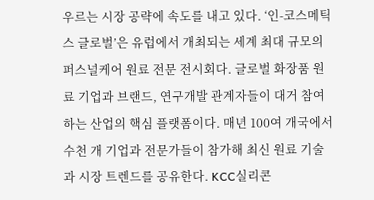우르는 시장 공략에 속도를 내고 있다. ‘인-코스메틱스 글로벌’은 유럽에서 개최되는 세계 최대 규모의 퍼스널케어 원료 전문 전시회다. 글로벌 화장품 원료 기업과 브랜드, 연구개발 관계자들이 대거 참여하는 산업의 핵심 플랫폼이다. 매년 100여 개국에서 수천 개 기업과 전문가들이 참가해 최신 원료 기술과 시장 트렌드를 공유한다. KCC실리콘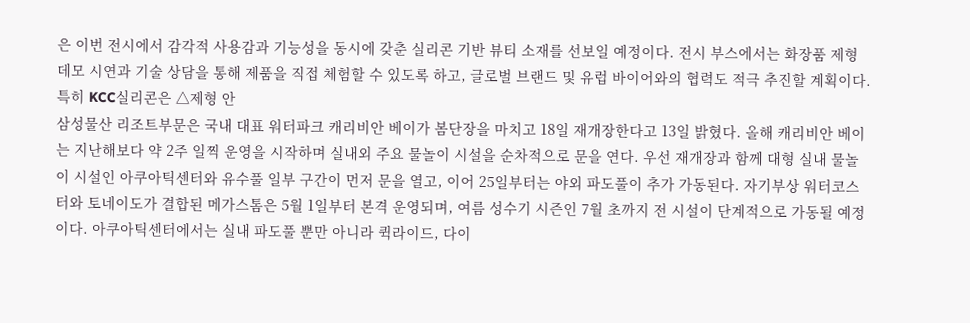은 이번 전시에서 감각적 사용감과 기능성을 동시에 갖춘 실리콘 기반 뷰티 소재를 선보일 예정이다. 전시 부스에서는 화장품 제형 데모 시연과 기술 상담을 통해 제품을 직접 체험할 수 있도록 하고, 글로벌 브랜드 및 유럽 바이어와의 협력도 적극 추진할 계획이다. 특히 KCC실리콘은 △제형 안
삼성물산 리조트부문은 국내 대표 워터파크 캐리비안 베이가 봄단장을 마치고 18일 재개장한다고 13일 밝혔다. 올해 캐리비안 베이는 지난해보다 약 2주 일찍 운영을 시작하며 실내외 주요 물놀이 시설을 순차적으로 문을 연다. 우선 재개장과 함께 대형 실내 물놀이 시설인 아쿠아틱센터와 유수풀 일부 구간이 먼저 문을 열고, 이어 25일부터는 야외 파도풀이 추가 가동된다. 자기부상 워터코스터와 토네이도가 결합된 메가스톰은 5월 1일부터 본격 운영되며, 여름 성수기 시즌인 7월 초까지 전 시설이 단계적으로 가동될 예정이다. 아쿠아틱센터에서는 실내 파도풀 뿐만 아니라 퀵라이드, 다이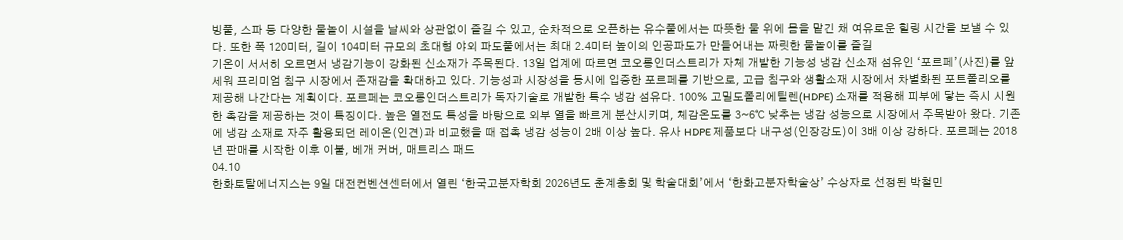빙풀, 스파 등 다양한 물놀이 시설을 날씨와 상관없이 즐길 수 있고, 순차적으로 오픈하는 유수풀에서는 따뜻한 물 위에 몸을 맡긴 채 여유로운 힐링 시간을 보낼 수 있다. 또한 폭 120미터, 길이 104미터 규모의 초대형 야외 파도풀에서는 최대 2.4미터 높이의 인공파도가 만들어내는 짜릿한 물놀이를 즐길
기온이 서서히 오르면서 냉감기능이 강화된 신소재가 주목된다. 13일 업계에 따르면 코오롱인더스트리가 자체 개발한 기능성 냉감 신소재 섬유인 ‘포르페’(사진)를 앞세워 프리미엄 침구 시장에서 존재감을 확대하고 있다. 기능성과 시장성을 동시에 입증한 포르페를 기반으로, 고급 침구와 생활소재 시장에서 차별화된 포트폴리오를 제공해 나간다는 계획이다. 포르페는 코오롱인더스트리가 독자기술로 개발한 특수 냉감 섬유다. 100% 고밀도폴리에틸렌(HDPE) 소재를 적용해 피부에 닿는 즉시 시원한 촉감을 제공하는 것이 특징이다. 높은 열전도 특성을 바탕으로 외부 열을 빠르게 분산시키며, 체감온도를 3~6℃ 낮추는 냉감 성능으로 시장에서 주목받아 왔다. 기존에 냉감 소재로 자주 활용되던 레이온(인견)과 비교했을 때 접촉 냉감 성능이 2배 이상 높다. 유사 HDPE 제품보다 내구성(인장강도)이 3배 이상 강하다. 포르페는 2018년 판매를 시작한 이후 이불, 베개 커버, 매트리스 패드
04.10
한화토탈에너지스는 9일 대전컨벤션센터에서 열린 ‘한국고분자학회 2026년도 춘계총회 및 학술대회’에서 ‘한화고분자학술상’ 수상자로 선정된 박철민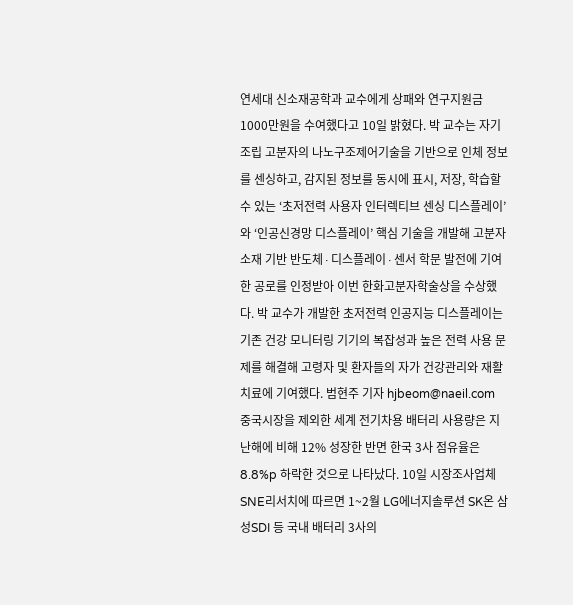연세대 신소재공학과 교수에게 상패와 연구지원금 1000만원을 수여했다고 10일 밝혔다. 박 교수는 자기조립 고분자의 나노구조제어기술을 기반으로 인체 정보를 센싱하고, 감지된 정보를 동시에 표시, 저장, 학습할 수 있는 ‘초저전력 사용자 인터렉티브 센싱 디스플레이’와 ‘인공신경망 디스플레이’ 핵심 기술을 개발해 고분자 소재 기반 반도체∙디스플레이∙센서 학문 발전에 기여한 공로를 인정받아 이번 한화고분자학술상을 수상했다. 박 교수가 개발한 초저전력 인공지능 디스플레이는 기존 건강 모니터링 기기의 복잡성과 높은 전력 사용 문제를 해결해 고령자 및 환자들의 자가 건강관리와 재활 치료에 기여했다. 범현주 기자 hjbeom@naeil.com
중국시장을 제외한 세계 전기차용 배터리 사용량은 지난해에 비해 12% 성장한 반면 한국 3사 점유율은 8.8%p 하락한 것으로 나타났다. 10일 시장조사업체 SNE리서치에 따르면 1~2월 LG에너지솔루션 SK온 삼성SDI 등 국내 배터리 3사의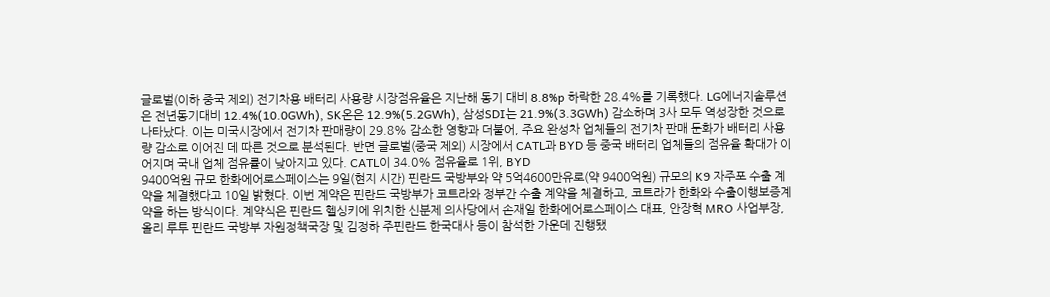글로벌(이하 중국 제외) 전기차용 배터리 사용량 시장점유율은 지난해 동기 대비 8.8%p 하락한 28.4%를 기록했다. LG에너지솔루션은 전년동기대비 12.4%(10.0GWh), SK온은 12.9%(5.2GWh), 삼성SDI는 21.9%(3.3GWh) 감소하며 3사 모두 역성장한 것으로 나타났다. 이는 미국시장에서 전기차 판매량이 29.8% 감소한 영향과 더불어, 주요 완성차 업체들의 전기차 판매 둔화가 배터리 사용량 감소로 이어진 데 따른 것으로 분석된다. 반면 글로벌(중국 제외) 시장에서 CATL과 BYD 등 중국 배터리 업체들의 점유율 확대가 이어지며 국내 업체 점유률이 낮아지고 있다. CATL이 34.0% 점유율로 1위, BYD
9400억원 규모 한화에어로스페이스는 9일(현지 시간) 핀란드 국방부와 약 5억4600만유로(약 9400억원) 규모의 K9 자주포 수출 계약을 체결했다고 10일 밝혔다. 이번 계약은 핀란드 국방부가 코트라와 정부간 수출 계약을 체결하고, 코트라가 한화와 수출이행보증계약을 하는 방식이다. 계약식은 핀란드 헬싱키에 위치한 신분제 의사당에서 손재일 한화에어로스페이스 대표, 안장혁 MRO 사업부장, 올리 루투 핀란드 국방부 자원정책국장 및 김정하 주핀란드 한국대사 등이 참석한 가운데 진행됐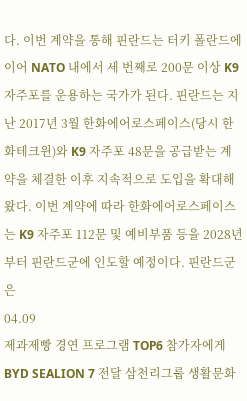다. 이번 계약을 통해 핀란드는 터키 폴란드에 이어 NATO 내에서 세 번째로 200문 이상 K9 자주포를 운용하는 국가가 된다. 핀란드는 지난 2017년 3월 한화에어로스페이스(당시 한화테크윈)와 K9 자주포 48문을 공급받는 계약을 체결한 이후 지속적으로 도입을 확대해왔다. 이번 계약에 따라 한화에어로스페이스는 K9 자주포 112문 및 예비부품 등을 2028년부터 핀란드군에 인도할 예정이다. 핀란드군은
04.09
제과제빵 경연 프로그램 TOP6 참가자에게 BYD SEALION 7 전달 삼천리그룹 생활문화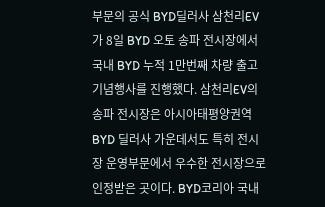부문의 공식 BYD딜러사 삼천리EV가 8일 BYD 오토 송파 전시장에서 국내 BYD 누적 1만번째 차량 출고 기념행사를 진행했다. 삼천리EV의 송파 전시장은 아시아태평양권역 BYD 딜러사 가운데서도 특히 전시장 운영부문에서 우수한 전시장으로 인정받은 곳이다. BYD코리아 국내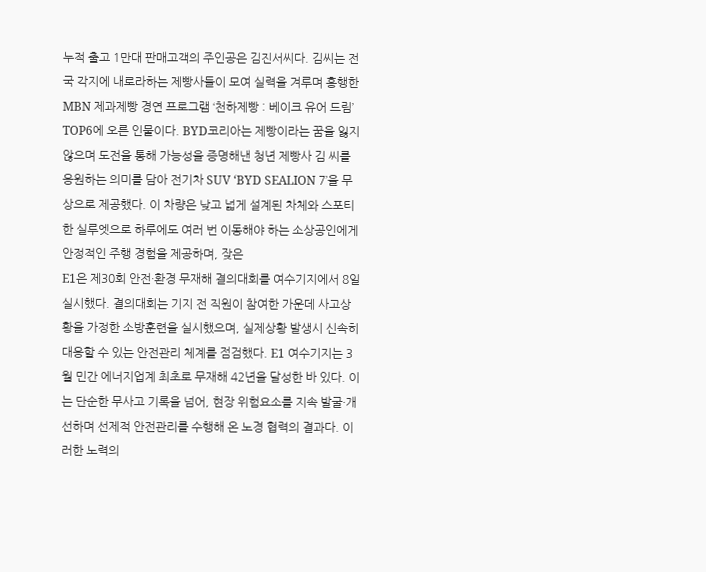누적 출고 1만대 판매고객의 주인공은 김진서씨다. 김씨는 전국 각지에 내로라하는 제빵사들이 모여 실력을 겨루며 흥행한 MBN 제과제빵 경연 프로그램 ‘천하제빵 : 베이크 유어 드림’ TOP6에 오른 인물이다. BYD코리아는 제빵이라는 꿈을 잃지 않으며 도전을 통해 가능성을 증명해낸 청년 제빵사 김 씨를 응원하는 의미를 담아 전기차 SUV ‘BYD SEALION 7’을 무상으로 제공했다. 이 차량은 낮고 넓게 설계된 차체와 스포티한 실루엣으로 하루에도 여러 번 이동해야 하는 소상공인에게 안정적인 주행 경험을 제공하며, 잦은
E1은 제30회 안전·환경 무재해 결의대회를 여수기지에서 8일 실시했다. 결의대회는 기지 전 직원이 참여한 가운데 사고상황을 가정한 소방훈련을 실시했으며, 실제상황 발생시 신속히 대응할 수 있는 안전관리 체계를 점검했다. E1 여수기지는 3월 민간 에너지업계 최초로 무재해 42년을 달성한 바 있다. 이는 단순한 무사고 기록을 넘어, 현장 위험요소를 지속 발굴·개선하며 선제적 안전관리를 수행해 온 노경 협력의 결과다. 이러한 노력의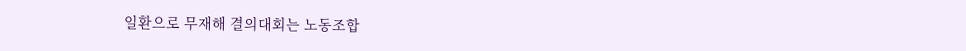일환으로 무재해 결의대회는 노동조합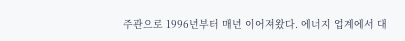주관으로 1996년부터 매년 이어져왔다. 에너지 업계에서 대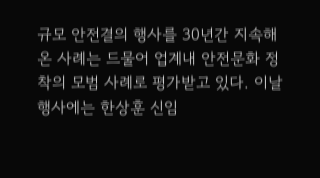규모 안전결의 행사를 30년간 지속해 온 사례는 드물어 업계내 안전문화 정착의 모범 사례로 평가받고 있다. 이날 행사에는 한상훈 신임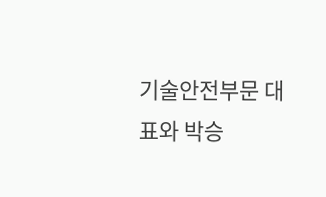기술안전부문 대표와 박승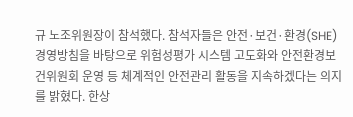규 노조위원장이 참석했다. 참석자들은 안전·보건·환경(SHE) 경영방침을 바탕으로 위험성평가 시스템 고도화와 안전환경보건위원회 운영 등 체계적인 안전관리 활동을 지속하겠다는 의지를 밝혔다. 한상